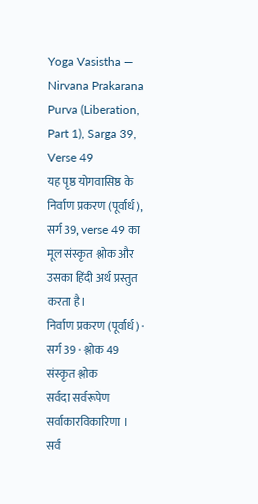Yoga Vasistha — Nirvana Prakarana Purva (Liberation, Part 1), Sarga 39, Verse 49
यह पृष्ठ योगवासिष्ठ के निर्वाण प्रकरण (पूर्वार्ध), सर्ग 39, verse 49 का मूल संस्कृत श्लोक और उसका हिंदी अर्थ प्रस्तुत करता है।
निर्वाण प्रकरण (पूर्वार्ध) · सर्ग 39 · श्लोक 49
संस्कृत श्लोक
सर्वदा सर्वरूपेण सर्वाकारविकारिणा ।
सर्वं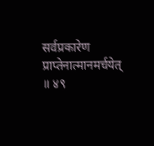सर्वप्रकारेण प्राप्तेनात्मानमर्चयेत् ॥ ४९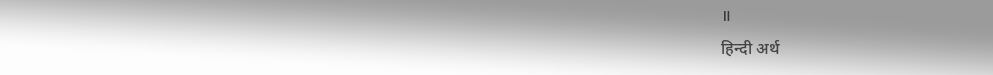॥
हिन्दी अर्थ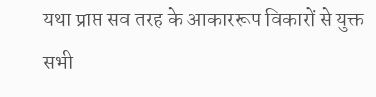यथा प्राप्त सव तरह के आकाररूप विकारों से युक्त सभी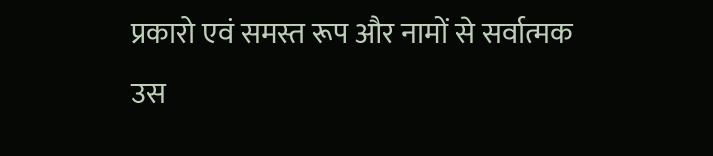प्रकारो एवं समस्त रूप और नामों से सर्वात्मक
उस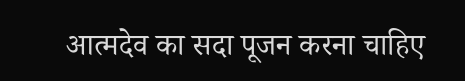आत्मदेव का सदा पूजन करना चाहिए